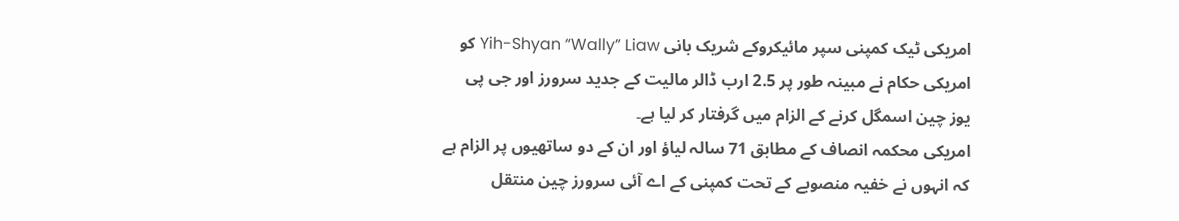امریکی ٹیک کمپنی سپر مائیکروکے شریک بانی Yih-Shyan “Wally” Liaw کو امریکی حکام نے مبینہ طور پر 2.5 ارب ڈالر مالیت کے جدید سرورز اور جی پی یوز چین اسمگل کرنے کے الزام میں گرفتار کر لیا ہے۔
امریکی محکمہ انصاف کے مطابق 71 سالہ لیاؤ اور ان کے دو ساتھیوں پر الزام ہے کہ انہوں نے خفیہ منصوبے کے تحت کمپنی کے اے آئی سرورز چین منتقل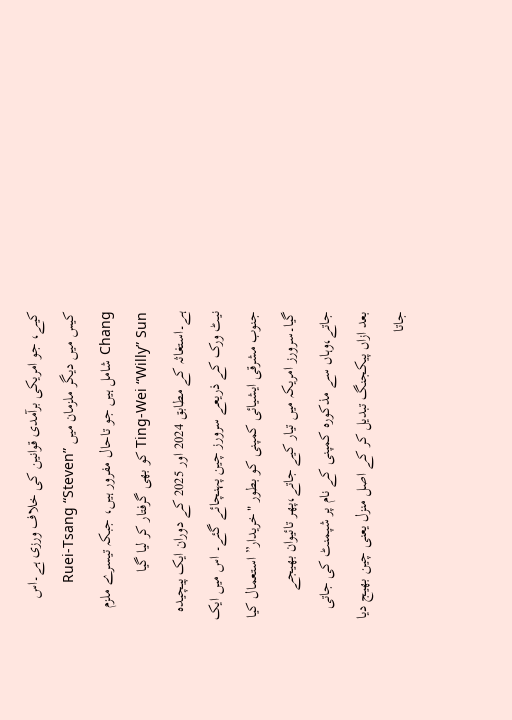کیے، جو امریکی برآمدی قوانین کی خلاف ورزی ہے۔اس کیس میں دیگر ملزمان میں Ruei-Tsang “Steven” Chang شامل ہیں جو تاحال مفرور ہیں، جبکہ تیسرے ملزم Ting-Wei “Willy” Sun کو بھی گرفتار کر لیا گیا ہے۔استغاثہ کے مطابق 2024 اور 2025 کے دوران ایک پیچیدہ نیٹ ورک کے ذریعے سرورز چین پہنچائے گئے۔ اس میں ایک جنوب مشرقی ایشیائی کمپنی کو بطور "خریدار” استعمال کیا گیا۔سرورز امریکہ میں تیار کیے جاتے،پھر تائیوان بھیجے جاتے،وہاں سے مذکورہ کمپنی کے نام پر شپمنٹ کی جاتی بعد ازاں پیکجنگ تبدیل کر کے اصل منزل یعنی چین بھیج دیا جاتا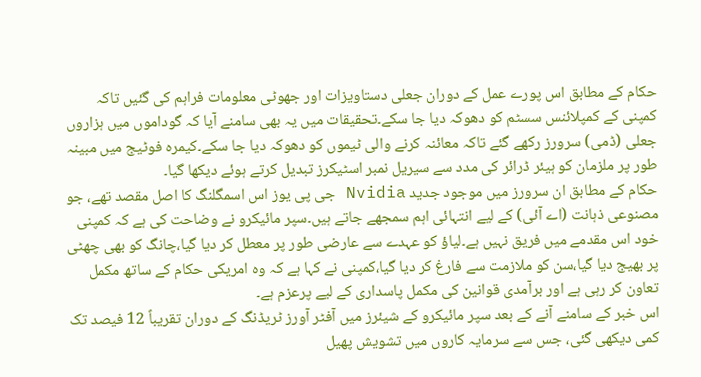حکام کے مطابق اس پورے عمل کے دوران جعلی دستاویزات اور جھوٹی معلومات فراہم کی گئیں تاکہ کمپنی کے کمپلائنس سسٹم کو دھوکہ دیا جا سکے۔تحقیقات میں یہ بھی سامنے آیا کہ گوداموں میں ہزاروں جعلی (ڈمی) سرورز رکھے گئے تاکہ معائنہ کرنے والی ٹیموں کو دھوکہ دیا جا سکے۔کیمرہ فوٹیج میں مبینہ طور پر ملزمان کو ہیئر ڈرائر کی مدد سے سیریل نمبر اسٹیکرز تبدیل کرتے ہوئے دیکھا گیا۔
حکام کے مطابق ان سرورز میں موجود جدید Nvidia جی پی یوز اس اسمگلنگ کا اصل مقصد تھے، جو مصنوعی ذہانت (اے آئی) کے لیے انتہائی اہم سمجھے جاتے ہیں۔سپر مائیکرو نے وضاحت کی ہے کہ کمپنی خود اس مقدمے میں فریق نہیں ہے۔لیاؤ کو عہدے سے عارضی طور پر معطل کر دیا گیا،چانگ کو بھی چھٹی پر بھیج دیا گیا،سن کو ملازمت سے فارغ کر دیا گیا،کمپنی نے کہا ہے کہ وہ امریکی حکام کے ساتھ مکمل تعاون کر رہی ہے اور برآمدی قوانین کی مکمل پاسداری کے لیے پرعزم ہے۔
اس خبر کے سامنے آنے کے بعد سپر مائیکرو کے شیئرز میں آفٹر آورز ٹریڈنگ کے دوران تقریباً 12 فیصد تک کمی دیکھی گئی، جس سے سرمایہ کاروں میں تشویش پھیل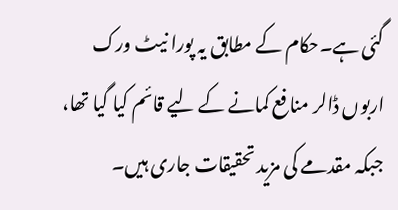گئی ہے۔حکام کے مطابق یہ پورا نیٹ ورک اربوں ڈالر منافع کمانے کے لیے قائم کیا گیا تھا، جبکہ مقدمے کی مزید تحقیقات جاری ہیں۔